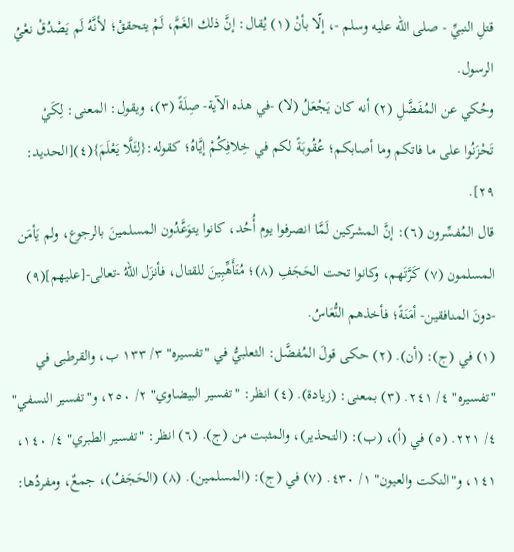قتلِ النبيِّ - صلى الله عليه وسلم -، إلّا بأنْ (١) يُقال: إنَّ ذلك الغَمَّ، لَمْ يتحققْ؛ لأنَّهُ لَم يَصْدُقْ نعْيُ الرسول.
وحُكي عن المُفَضَّلِ (٢) أنه كان يَجْعَلُ (لا) -في هذه الآية- صِلَةً (٣)، ويقول: المعنى: لِكَيْ تَحْزَنُوا على ما فاتكم وما أصابكم؛ عُقُوبَةً لكم في خِلافِكُمْ إيَّاهُ؛ كقوله:{لِئَلَّا يَعْلَمَ}(٤)[الحديد: ٢٩].
قال المُفسِّرون (٦): إنَّ المشركين لَمَّا انصرفوا يوم أُحُد، كانوا يتوَعَّدُون المسلمينَ بالرجوع، ولم يَأمَن المسلمون (٧) كَرَّتَهم، وكانوا تحت الحَجَفِ (٨)؛ مُتَأَهِّبِينَ للقتال، فأنزَل اللهُ -تعالى-[عليهم](٩) -دونَ المنافقين- أمَنَةً؛ فأخذهم النُّعَاسُ.
(١) في (ج): (أن). (٢) حكى قولَ المُفضَّل: الثعلبيُّ في "تفسيره" ٣/ ١٣٣ ب، والقرطبى في "تفسيره" ٤/ ٢٤١. (٣) بمعنى: (زيادة). (٤) انظر: "تفسير البيضاوي" ٢/ ٢٥٠، و"تفسير النسفي" ٤/ ٢٢١. (٥) في (أ)، (ب): (التحذير)، والمثبت من (ج). (٦) انظر: "تفسير الطبري" ٤/ ١٤٠، ١٤١، و"النكت والعيون" ١/ ٤٣٠. (٧) في (ج): (المسلمين). (٨) (الحَجَفُ)، جمعٌ، ومفردُها: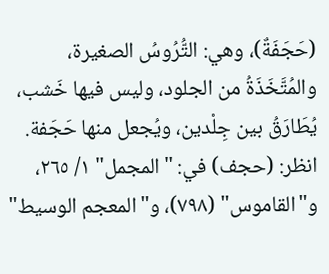(حَجَفَةٌ)، وهي: التُّرُوسُ الصغيرة، والمُتَّخَذَةُ من الجلود، وليس فيها خَشب، يُطَارَقُ بين جِلْدين، ويُجعل منها حَجَفة. انظر: (حجف) في: "المجمل" ١/ ٢٦٥، و"القاموس" (٧٩٨)، و"المعجم الوسيط"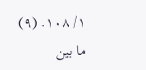١/ ١٠٨. (٩) ما بين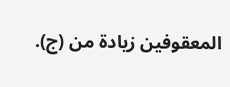المعقوفين زيادة من (ج).